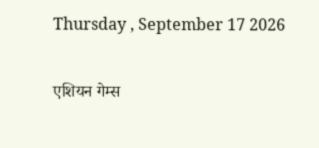Thursday , September 17 2026

एशियन गेम्स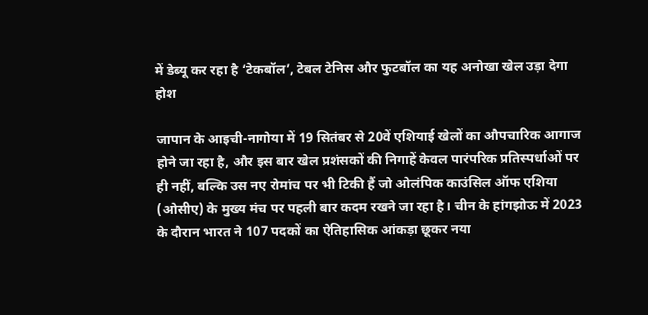में डेब्यू कर रहा है ‘टेकबॉल’, टेबल टेनिस और फुटबॉल का यह अनोखा खेल उड़ा देगा होश

जापान के आइची-नागोया में 19 सितंबर से 20वें एशियाई खेलों का औपचारिक आगाज होने जा रहा है, और इस बार खेल प्रशंसकों की निगाहें केवल पारंपरिक प्रतिस्पर्धाओं पर ही नहीं, बल्कि उस नए रोमांच पर भी टिकी हैं जो ओलंपिक काउंसिल ऑफ एशिया (ओसीए) के मुख्य मंच पर पहली बार कदम रखने जा रहा है। चीन के हांगझोऊ में 2023 के दौरान भारत ने 107 पदकों का ऐतिहासिक आंकड़ा छूकर नया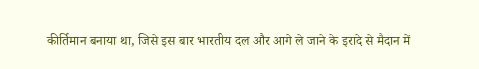कीर्तिमान बनाया था, जिसे इस बार भारतीय दल और आगे ले जाने के इरादे से मैदान में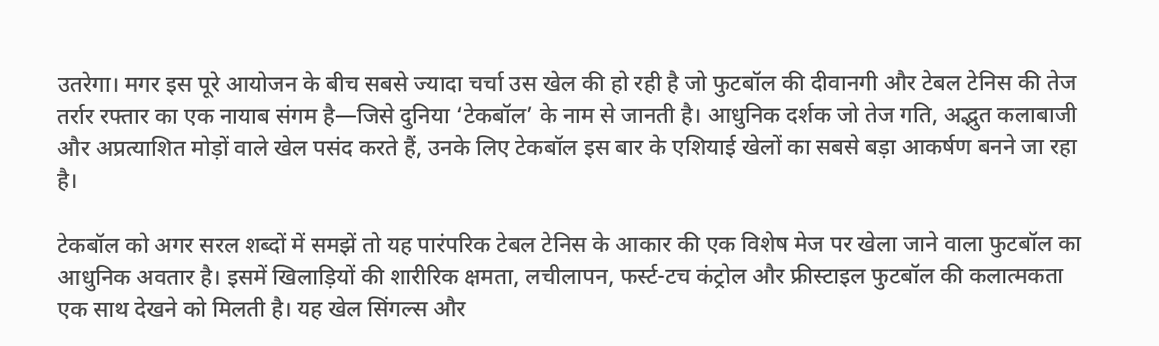उतरेगा। मगर इस पूरे आयोजन के बीच सबसे ज्यादा चर्चा उस खेल की हो रही है जो फुटबॉल की दीवानगी और टेबल टेनिस की तेज तर्रार रफ्तार का एक नायाब संगम है—जिसे दुनिया ‘टेकबॉल’ के नाम से जानती है। आधुनिक दर्शक जो तेज गति, अद्भुत कलाबाजी और अप्रत्याशित मोड़ों वाले खेल पसंद करते हैं, उनके लिए टेकबॉल इस बार के एशियाई खेलों का सबसे बड़ा आकर्षण बनने जा रहा है।

टेकबॉल को अगर सरल शब्दों में समझें तो यह पारंपरिक टेबल टेनिस के आकार की एक विशेष मेज पर खेला जाने वाला फुटबॉल का आधुनिक अवतार है। इसमें खिलाड़ियों की शारीरिक क्षमता, लचीलापन, फर्स्ट-टच कंट्रोल और फ्रीस्टाइल फुटबॉल की कलात्मकता एक साथ देखने को मिलती है। यह खेल सिंगल्स और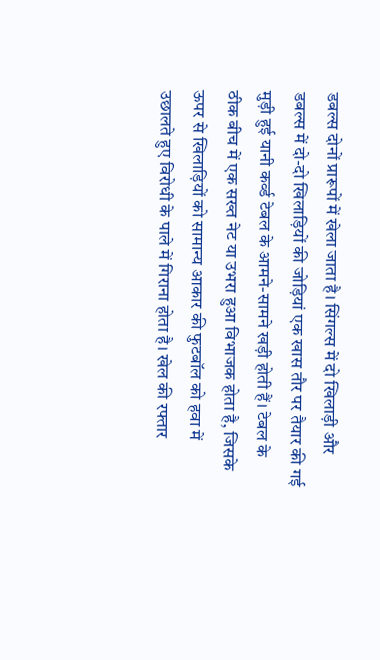डबल्स दोनों प्रारूपों में खेला जाता है। सिंगल्स में दो खिलाड़ी और डबल्स में दो-दो खिलाड़ियों की जोड़ियां एक खास तौर पर तैयार की गई मुड़ी हुई यानी कर्व्ड टेबल के आमने-सामने खड़ी होती हैं। टेबल के ठीक बीच में एक सख्त नेट या उभरा हुआ विभाजक होता है, जिसके ऊपर से खिलाड़ियों को सामान्य आकार की फुटबॉल को हवा में उछालते हुए विरोधी के पाले में गिराना होता है। खेल की रफ्तार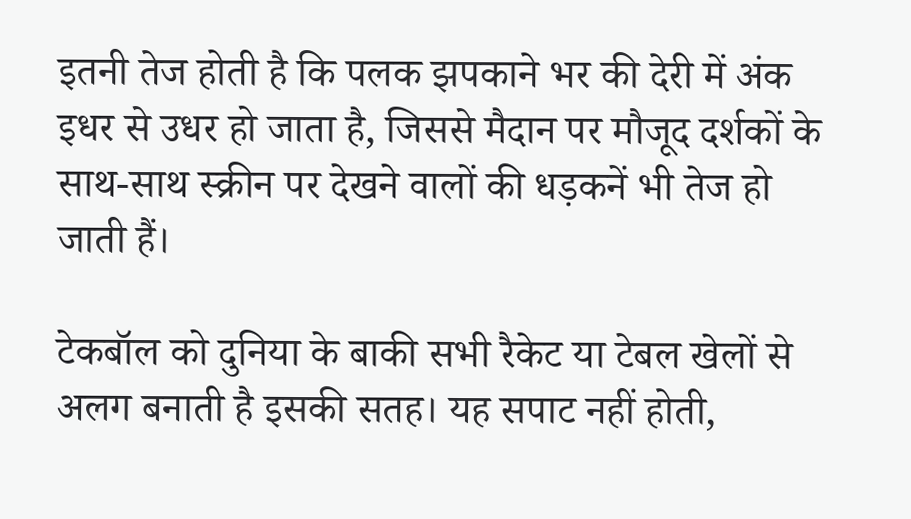इतनी तेज होती है कि पलक झपकाने भर की देरी में अंक इधर से उधर हो जाता है, जिससे मैदान पर मौजूद दर्शकों के साथ-साथ स्क्रीन पर देखने वालों की धड़कनें भी तेज हो जाती हैं।

टेकबॉल को दुनिया के बाकी सभी रैकेट या टेबल खेलों से अलग बनाती है इसकी सतह। यह सपाट नहीं होती,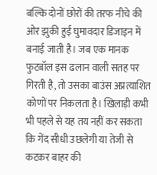बल्कि दोनों छोरों की तरफ नीचे की ओर झुकी हुई घुमावदार डिजाइन में बनाई जाती है। जब एक मानक फुटबॉल इस ढलान वाली सतह पर गिरती है, तो उसका बाउंस अप्रत्याशित कोणों पर निकलता है। खिलाड़ी कभी भी पहले से यह तय नहीं कर सकता कि गेंद सीधी उछलेगी या तेजी से कटकर बाहर की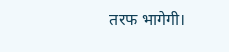तरफ भागेगी।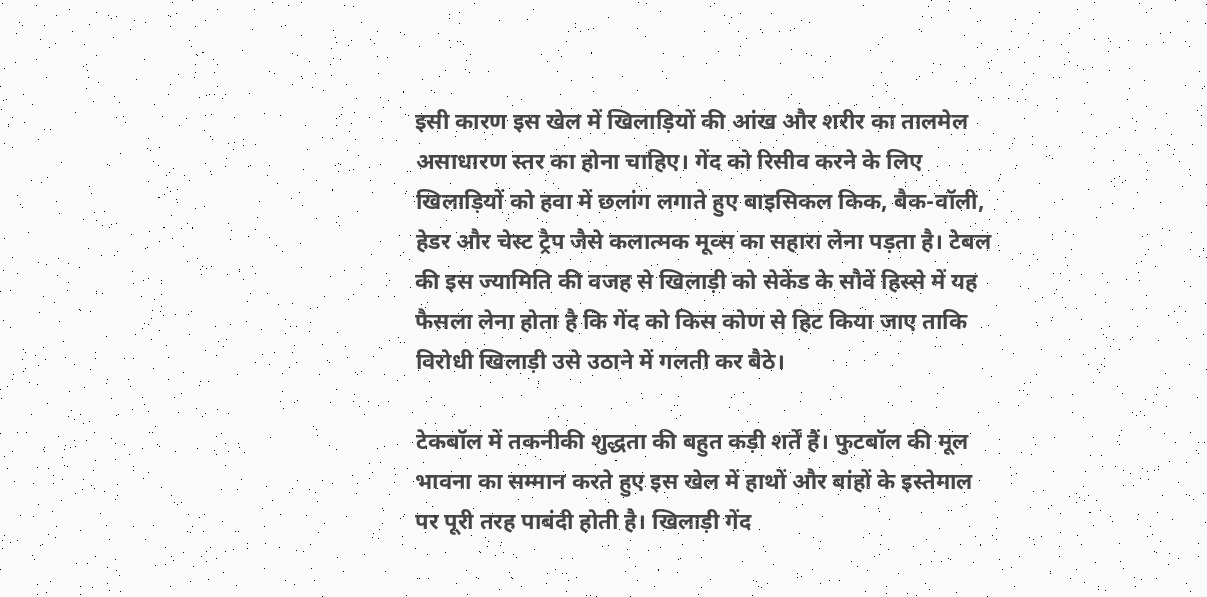इसी कारण इस खेल में खिलाड़ियों की आंख और शरीर का तालमेल असाधारण स्तर का होना चाहिए। गेंद को रिसीव करने के लिए खिलाड़ियों को हवा में छलांग लगाते हुए बाइसिकल किक, बैक-वॉली, हेडर और चेस्ट ट्रैप जैसे कलात्मक मूव्स का सहारा लेना पड़ता है। टेबल की इस ज्यामिति की वजह से खिलाड़ी को सेकेंड के सौवें हिस्से में यह फैसला लेना होता है कि गेंद को किस कोण से हिट किया जाए ताकि विरोधी खिलाड़ी उसे उठाने में गलती कर बैठे।

टेकबॉल में तकनीकी शुद्धता की बहुत कड़ी शर्तें हैं। फुटबॉल की मूल भावना का सम्मान करते हुए इस खेल में हाथों और बांहों के इस्तेमाल पर पूरी तरह पाबंदी होती है। खिलाड़ी गेंद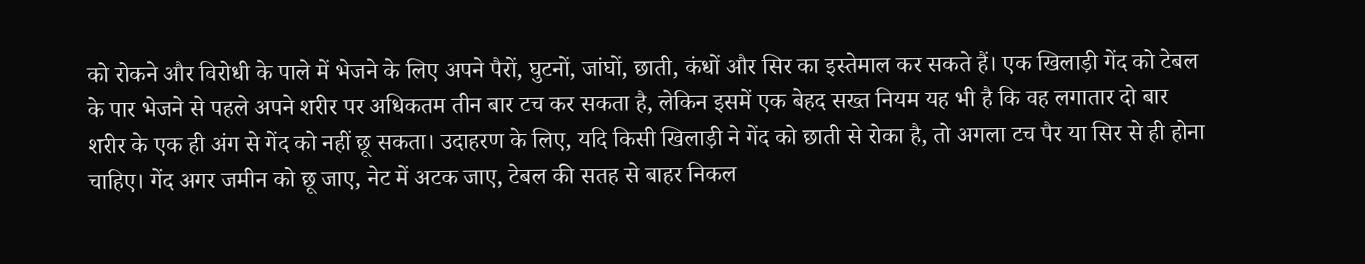को रोकने और विरोधी के पाले में भेजने के लिए अपने पैरों, घुटनों, जांघों, छाती, कंधों और सिर का इस्तेमाल कर सकते हैं। एक खिलाड़ी गेंद को टेबल के पार भेजने से पहले अपने शरीर पर अधिकतम तीन बार टच कर सकता है, लेकिन इसमें एक बेहद सख्त नियम यह भी है कि वह लगातार दो बार शरीर के एक ही अंग से गेंद को नहीं छू सकता। उदाहरण के लिए, यदि किसी खिलाड़ी ने गेंद को छाती से रोका है, तो अगला टच पैर या सिर से ही होना चाहिए। गेंद अगर जमीन को छू जाए, नेट में अटक जाए, टेबल की सतह से बाहर निकल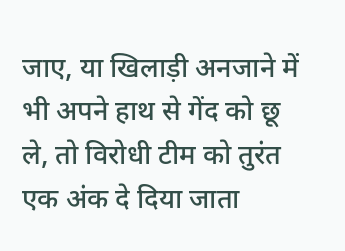जाए, या खिलाड़ी अनजाने में भी अपने हाथ से गेंद को छू ले, तो विरोधी टीम को तुरंत एक अंक दे दिया जाता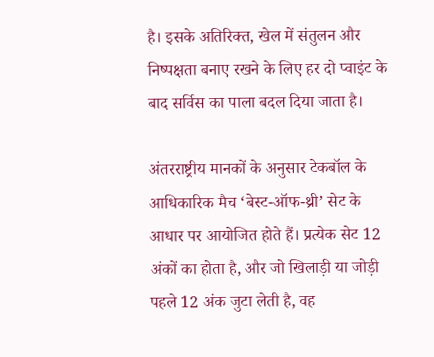है। इसके अतिरिक्त, खेल में संतुलन और निष्पक्षता बनाए रखने के लिए हर दो प्वाइंट के बाद सर्विस का पाला बदल दिया जाता है।

अंतरराष्ट्रीय मानकों के अनुसार टेकबॉल के आधिकारिक मैच ‘बेस्ट-ऑफ-थ्री’ सेट के आधार पर आयोजित होते हैं। प्रत्येक सेट 12 अंकों का होता है, और जो खिलाड़ी या जोड़ी पहले 12 अंक जुटा लेती है, वह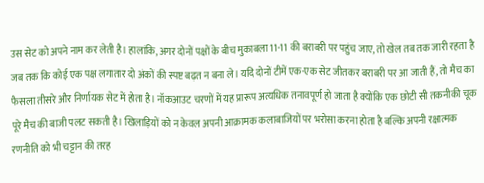उस सेट को अपने नाम कर लेती है। हालांकि, अगर दोनों पक्षों के बीच मुकाबला 11-11 की बराबरी पर पहुंच जाए, तो खेल तब तक जारी रहता है जब तक कि कोई एक पक्ष लगातार दो अंकों की स्पष्ट बढ़त न बना ले। यदि दोनों टीमें एक-एक सेट जीतकर बराबरी पर आ जाती हैं, तो मैच का फैसला तीसरे और निर्णायक सेट में होता है। नॉकआउट चरणों में यह प्रारूप अत्यधिक तनावपूर्ण हो जाता है क्योंकि एक छोटी सी तकनीकी चूक पूरे मैच की बाजी पलट सकती है। खिलाड़ियों को न केवल अपनी आक्रामक कलाबाजियों पर भरोसा करना होता है बल्कि अपनी रक्षात्मक रणनीति को भी चट्टान की तरह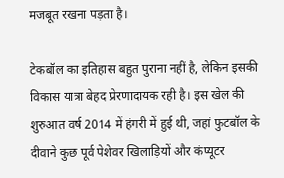मजबूत रखना पड़ता है।

टेकबॉल का इतिहास बहुत पुराना नहीं है, लेकिन इसकी विकास यात्रा बेहद प्रेरणादायक रही है। इस खेल की शुरुआत वर्ष 2014 में हंगरी में हुई थी, जहां फुटबॉल के दीवाने कुछ पूर्व पेशेवर खिलाड़ियों और कंप्यूटर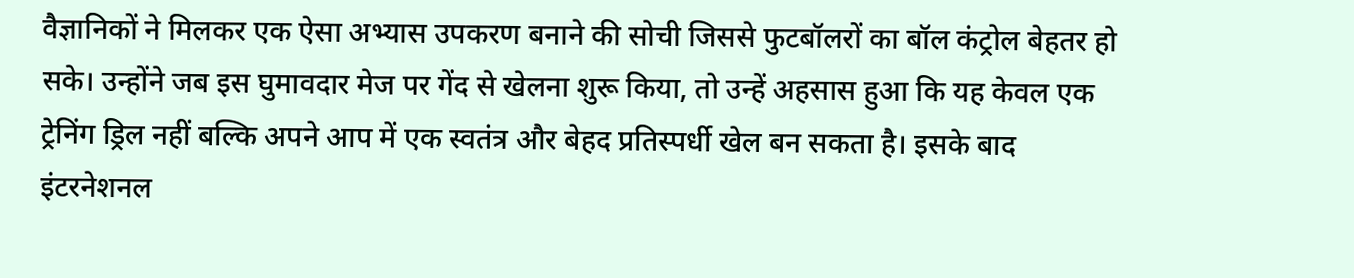वैज्ञानिकों ने मिलकर एक ऐसा अभ्यास उपकरण बनाने की सोची जिससे फुटबॉलरों का बॉल कंट्रोल बेहतर हो सके। उन्होंने जब इस घुमावदार मेज पर गेंद से खेलना शुरू किया, तो उन्हें अहसास हुआ कि यह केवल एक ट्रेनिंग ड्रिल नहीं बल्कि अपने आप में एक स्वतंत्र और बेहद प्रतिस्पर्धी खेल बन सकता है। इसके बाद इंटरनेशनल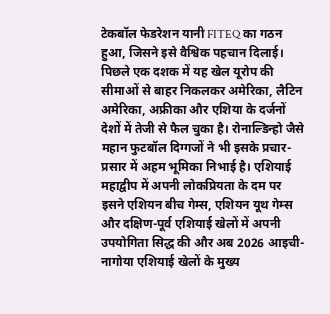टेकबॉल फेडरेशन यानी FITEQ का गठन हुआ, जिसने इसे वैश्विक पहचान दिलाई। पिछले एक दशक में यह खेल यूरोप की सीमाओं से बाहर निकलकर अमेरिका, लैटिन अमेरिका, अफ्रीका और एशिया के दर्जनों देशों में तेजी से फैल चुका है। रोनाल्डिन्हो जैसे महान फुटबॉल दिग्गजों ने भी इसके प्रचार-प्रसार में अहम भूमिका निभाई है। एशियाई महाद्वीप में अपनी लोकप्रियता के दम पर इसने एशियन बीच गेम्स, एशियन यूथ गेम्स और दक्षिण-पूर्व एशियाई खेलों में अपनी उपयोगिता सिद्ध की और अब 2026 आइची-नागोया एशियाई खेलों के मुख्य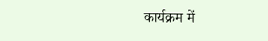कार्यक्रम में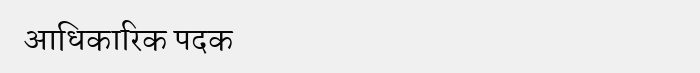आधिकारिक पदक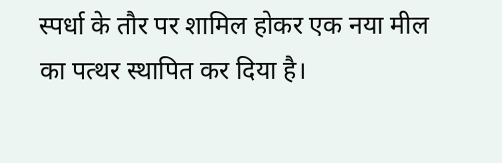स्पर्धा के तौर पर शामिल होकर एक नया मील का पत्थर स्थापित कर दिया है।